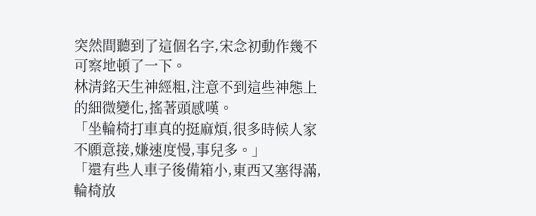突然間聽到了這個名字,宋念初動作幾不可察地頓了一下。
林清銘天生神經粗,注意不到這些神態上的細微變化,搖著頭感嘆。
「坐輪椅打車真的挺麻煩,很多時候人家不願意接,嫌速度慢,事兒多。」
「還有些人車子後備箱小,東西又塞得滿,輪椅放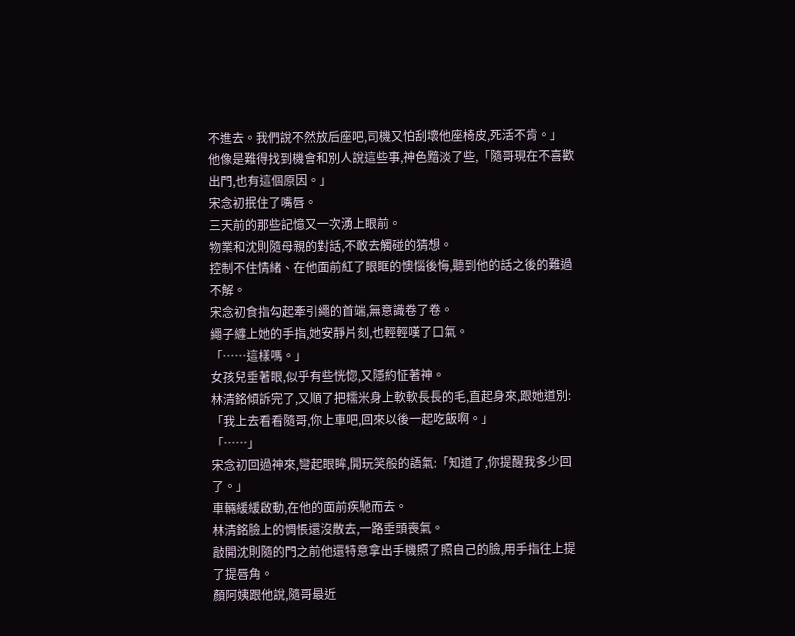不進去。我們說不然放后座吧,司機又怕刮壞他座椅皮,死活不肯。」
他像是難得找到機會和別人說這些事,神色黯淡了些,「隨哥現在不喜歡出門,也有這個原因。」
宋念初抿住了嘴唇。
三天前的那些記憶又一次湧上眼前。
物業和沈則隨母親的對話,不敢去觸碰的猜想。
控制不住情緒、在他面前紅了眼眶的懊惱後悔,聽到他的話之後的難過不解。
宋念初食指勾起牽引繩的首端,無意識卷了卷。
繩子纏上她的手指,她安靜片刻,也輕輕嘆了口氣。
「……這樣嗎。」
女孩兒垂著眼,似乎有些恍惚,又隱約怔著神。
林清銘傾訴完了,又順了把糯米身上軟軟長長的毛,直起身來,跟她道別:「我上去看看隨哥,你上車吧,回來以後一起吃飯啊。」
「……」
宋念初回過神來,彎起眼眸,開玩笑般的語氣:「知道了,你提醒我多少回了。」
車輛緩緩啟動,在他的面前疾馳而去。
林清銘臉上的惆悵還沒散去,一路垂頭喪氣。
敲開沈則隨的門之前他還特意拿出手機照了照自己的臉,用手指往上提了提唇角。
顏阿姨跟他說,隨哥最近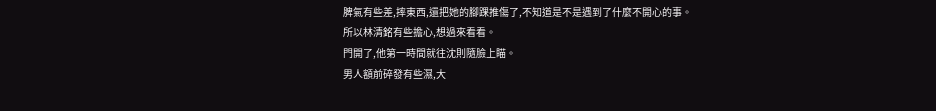脾氣有些差,摔東西,還把她的腳踝推傷了,不知道是不是遇到了什麼不開心的事。
所以林清銘有些擔心,想過來看看。
門開了,他第一時間就往沈則隨臉上瞄。
男人額前碎發有些濕,大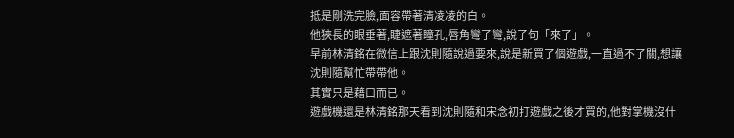抵是剛洗完臉,面容帶著清凌凌的白。
他狹長的眼垂著,睫遮著瞳孔,唇角彎了彎,說了句「來了」。
早前林清銘在微信上跟沈則隨說過要來,說是新買了個遊戲,一直過不了關,想讓沈則隨幫忙帶帶他。
其實只是藉口而已。
遊戲機還是林清銘那天看到沈則隨和宋念初打遊戲之後才買的,他對掌機沒什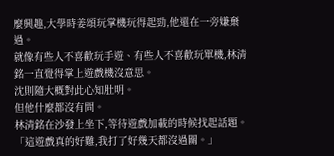麼興趣,大學時姜頌玩掌機玩得起勁,他還在一旁嫌棄過。
就像有些人不喜歡玩手遊、有些人不喜歡玩單機,林清銘一直覺得掌上遊戲機沒意思。
沈則隨大概對此心知肚明。
但他什麼都沒有問。
林清銘在沙發上坐下,等待遊戲加載的時候找起話題。
「這遊戲真的好難,我打了好幾天都沒過關。」